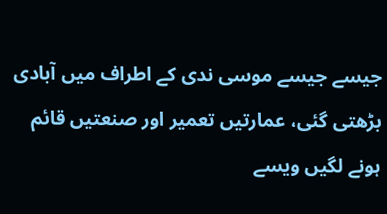جیسے جیسے موسی ندی کے اطراف میں آبادی بڑھتی گئی، عمارتیں تعمیر اور صنعتیں قائم ہونے لگیں ویسے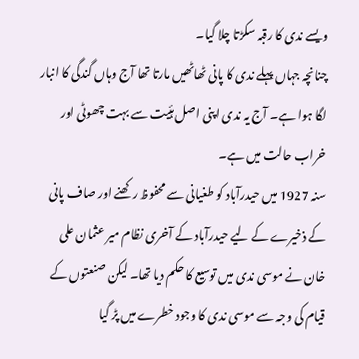ویسے ندی کا رقبہ سکڑتا چلا گیا۔
چنانچہ جہاں پہلے ندی کا پانی ٹھاٹھیں مارتا تھا آج وہاں گندگی کا انبار لگا ہوا ہے۔ آج یہ ندی اپنی اصل ہئیت سے بہت چھوٹی اور خراب حالت میں ہے۔
سنہ 1927 میں حیدرآباد کو طغیانی سے محفوظ رکھنے اور صاف پانی کے ذخیرے کے لیے حیدرآباد کے آخری نظام میر عثمان علی خان نے موسی ندی میں توسیع کا حکم دیا تھا۔ لیکن صنعتوں کے قیام کی وجہ سے موسی ندی کا وجود خطرے میں پڑ گیا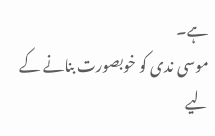ہے۔
موسی ندی کو خوبصورت بنانے کے لیے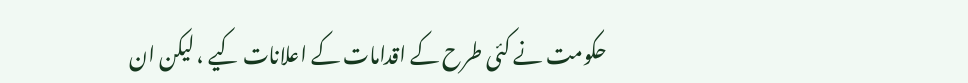حکومت نے کئی طرح کے اقدامات کے اعلانات کیے ، لیکن ان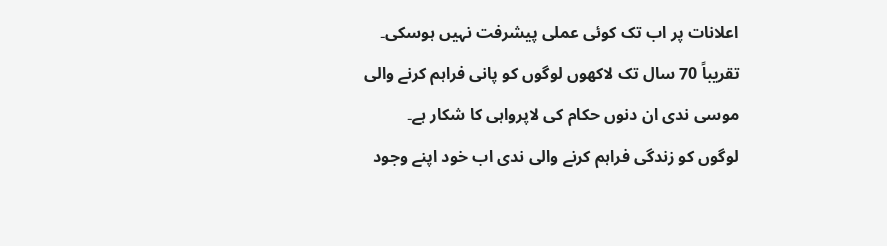اعلانات پر اب تک کوئی عملی پیشرفت نہیں ہوسکی۔
تقریباً 70 سال تک لاکھوں لوگوں کو پانی فراہم کرنے والی موسی ندی ان دنوں حکام کی لاپرواہی کا شکار ہے۔ لوگوں کو زندگی فراہم کرنے والی ندی اب خود اپنے وجود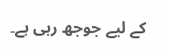کے لیے جوجھ رہی ہے۔